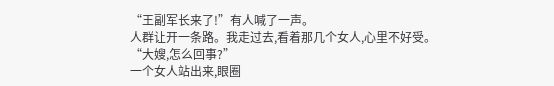“王副军长来了!”有人喊了一声。
人群让开一条路。我走过去,看着那几个女人,心里不好受。
“大嫂,怎么回事?”
一个女人站出来,眼圈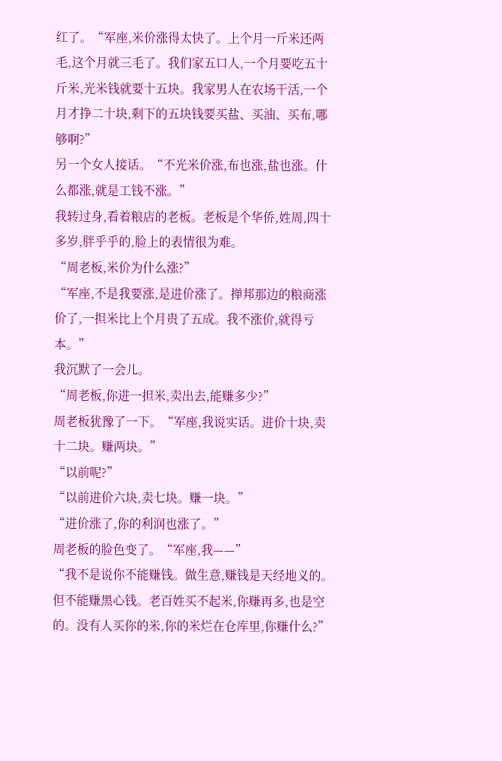红了。“军座,米价涨得太快了。上个月一斤米还两毛,这个月就三毛了。我们家五口人,一个月要吃五十斤米,光米钱就要十五块。我家男人在农场干活,一个月才挣二十块,剩下的五块钱要买盐、买油、买布,哪够啊?”
另一个女人接话。“不光米价涨,布也涨,盐也涨。什么都涨,就是工钱不涨。”
我转过身,看着粮店的老板。老板是个华侨,姓周,四十多岁,胖乎乎的,脸上的表情很为难。
“周老板,米价为什么涨?”
“军座,不是我要涨,是进价涨了。掸邦那边的粮商涨价了,一担米比上个月贵了五成。我不涨价,就得亏本。”
我沉默了一会儿。
“周老板,你进一担米,卖出去,能赚多少?”
周老板犹豫了一下。“军座,我说实话。进价十块,卖十二块。赚两块。”
“以前呢?”
“以前进价六块,卖七块。赚一块。”
“进价涨了,你的利润也涨了。”
周老板的脸色变了。“军座,我——”
“我不是说你不能赚钱。做生意,赚钱是天经地义的。但不能赚黑心钱。老百姓买不起米,你赚再多,也是空的。没有人买你的米,你的米烂在仓库里,你赚什么?”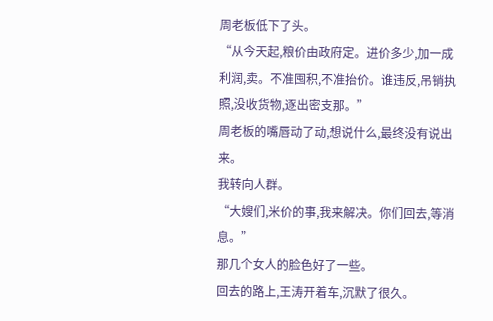周老板低下了头。
“从今天起,粮价由政府定。进价多少,加一成利润,卖。不准囤积,不准抬价。谁违反,吊销执照,没收货物,逐出密支那。”
周老板的嘴唇动了动,想说什么,最终没有说出来。
我转向人群。
“大嫂们,米价的事,我来解决。你们回去,等消息。”
那几个女人的脸色好了一些。
回去的路上,王涛开着车,沉默了很久。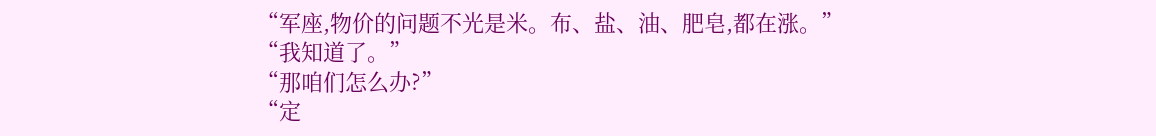“军座,物价的问题不光是米。布、盐、油、肥皂,都在涨。”
“我知道了。”
“那咱们怎么办?”
“定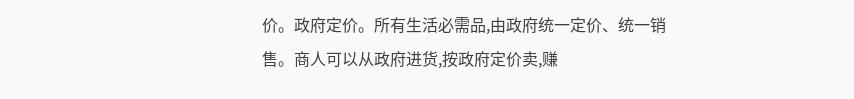价。政府定价。所有生活必需品,由政府统一定价、统一销售。商人可以从政府进货,按政府定价卖,赚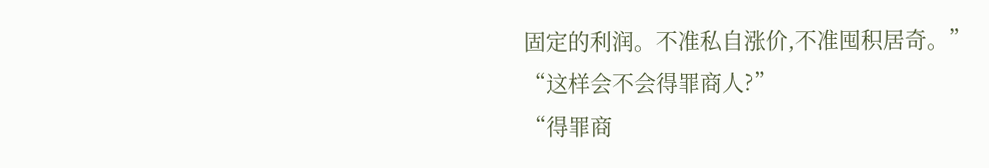固定的利润。不准私自涨价,不准囤积居奇。”
“这样会不会得罪商人?”
“得罪商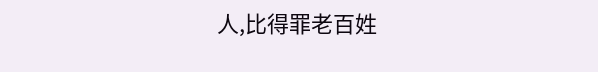人,比得罪老百姓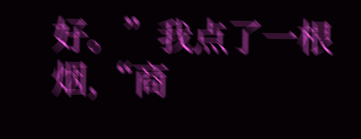好。”我点了一根烟,“商